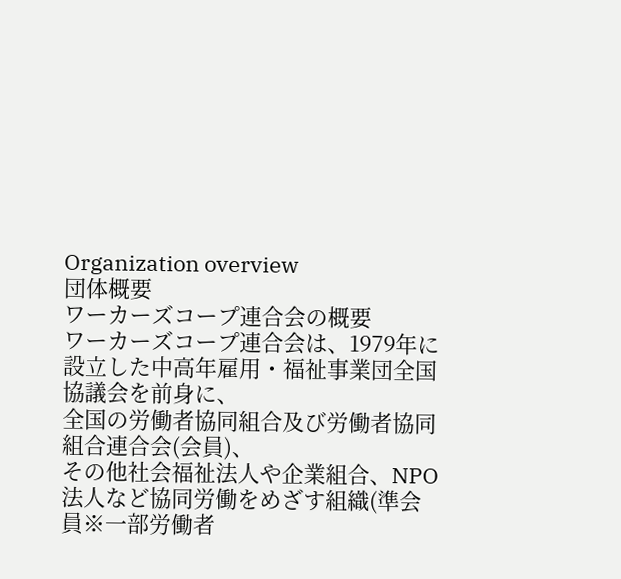Organization overview
団体概要
ワーカーズコープ連合会の概要
ワーカーズコープ連合会は、1979年に設立した中高年雇用・福祉事業団全国協議会を前身に、
全国の労働者協同組合及び労働者協同組合連合会(会員)、
その他社会福祉法人や企業組合、NPO 法人など協同労働をめざす組織(準会員※一部労働者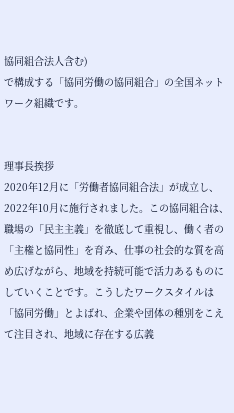協同組合法人含む)
で構成する「協同労働の協同組合」の全国ネットワーク組織です。


理事長挨拶
2020年12月に「労働者協同組合法」が成立し、2022年10月に施行されました。この協同組合は、職場の「民主主義」を徹底して重視し、働く者の「主権と協同性」を育み、仕事の社会的な質を高め広げながら、地域を持続可能で活力あるものにしていくことです。こうしたワークスタイルは「協同労働」とよばれ、企業や団体の種別をこえて注目され、地域に存在する広義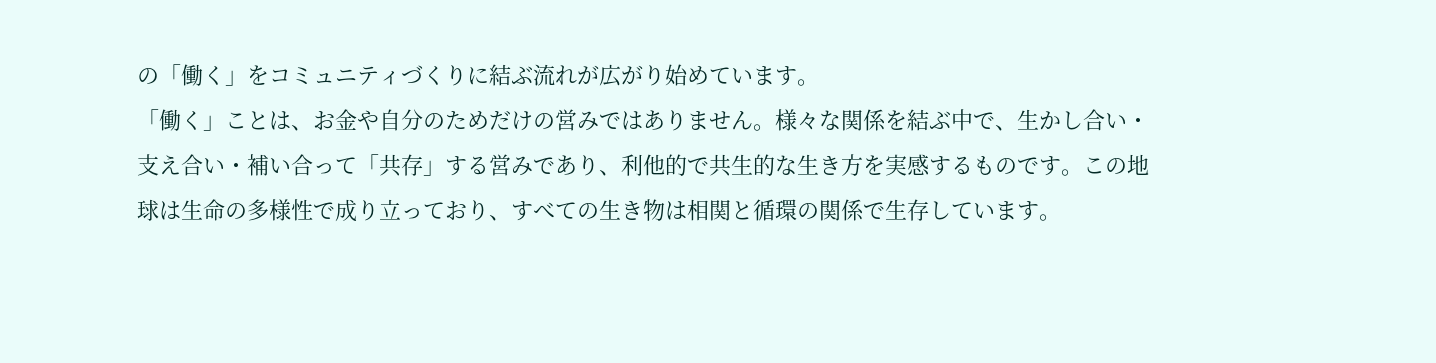の「働く」をコミュニティづくりに結ぶ流れが広がり始めています。
「働く」ことは、お金や自分のためだけの営みではありません。様々な関係を結ぶ中で、生かし合い・支え合い・補い合って「共存」する営みであり、利他的で共生的な生き方を実感するものです。この地球は生命の多様性で成り立っており、すべての生き物は相関と循環の関係で生存しています。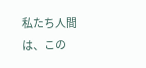私たち人間は、この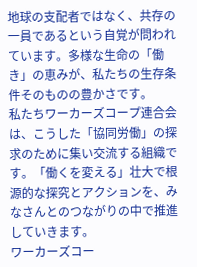地球の支配者ではなく、共存の一員であるという自覚が問われています。多様な生命の「働き」の恵みが、私たちの生存条件そのものの豊かさです。
私たちワーカーズコープ連合会は、こうした「協同労働」の探求のために集い交流する組織です。「働くを変える」壮大で根源的な探究とアクションを、みなさんとのつながりの中で推進していきます。
ワーカーズコー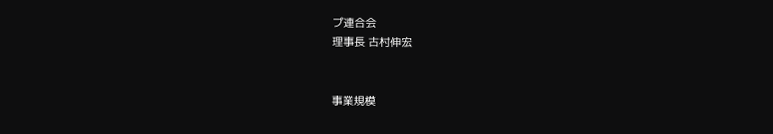プ連合会
理事長 古村伸宏


事業規模